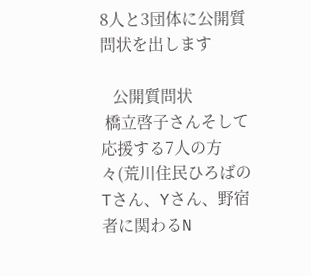8人と3団体に公開質問状を出します

   公開質問状
 橋立啓子さんそして応援する7人の方々(荒川住民ひろばのTさん、Yさん、野宿者に関わるN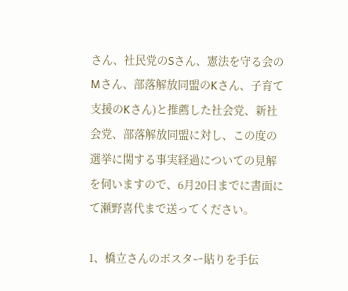さん、社民党のSさん、憲法を守る会のMさん、部落解放同盟のKさん、子育て支援のKさん)と推薦した社会党、新社会党、部落解放同盟に対し、この度の選挙に関する事実経過についての見解を伺いますので、6月20日までに書面にて瀬野喜代まで送ってください。

1、橋立さんのポスター貼りを手伝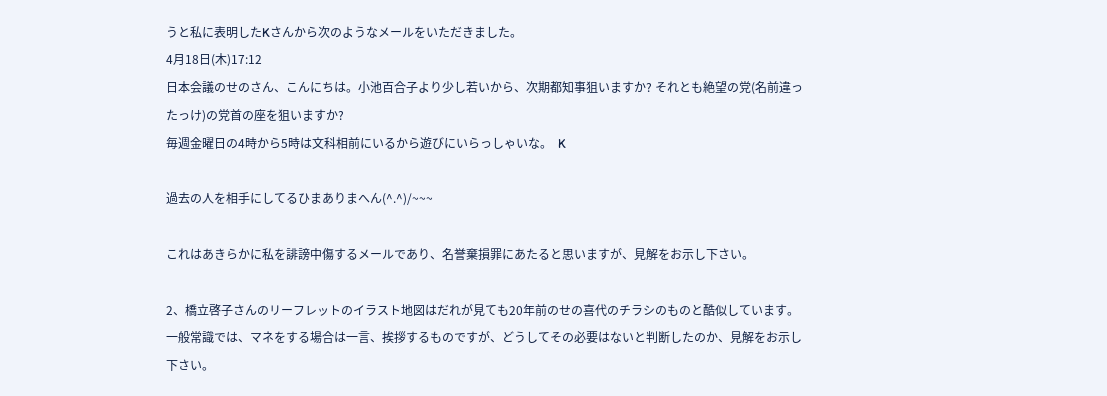うと私に表明したKさんから次のようなメールをいただきました。
4月18日(木)17:12
日本会議のせのさん、こんにちは。小池百合子より少し若いから、次期都知事狙いますか? それとも絶望の党(名前違ったっけ)の党首の座を狙いますか?
毎週金曜日の4時から5時は文科相前にいるから遊びにいらっしゃいな。  K

過去の人を相手にしてるひまありまへん(^.^)/~~~

これはあきらかに私を誹謗中傷するメールであり、名誉棄損罪にあたると思いますが、見解をお示し下さい。

2、橋立啓子さんのリーフレットのイラスト地図はだれが見ても20年前のせの喜代のチラシのものと酷似しています。一般常識では、マネをする場合は一言、挨拶するものですが、どうしてその必要はないと判断したのか、見解をお示し下さい。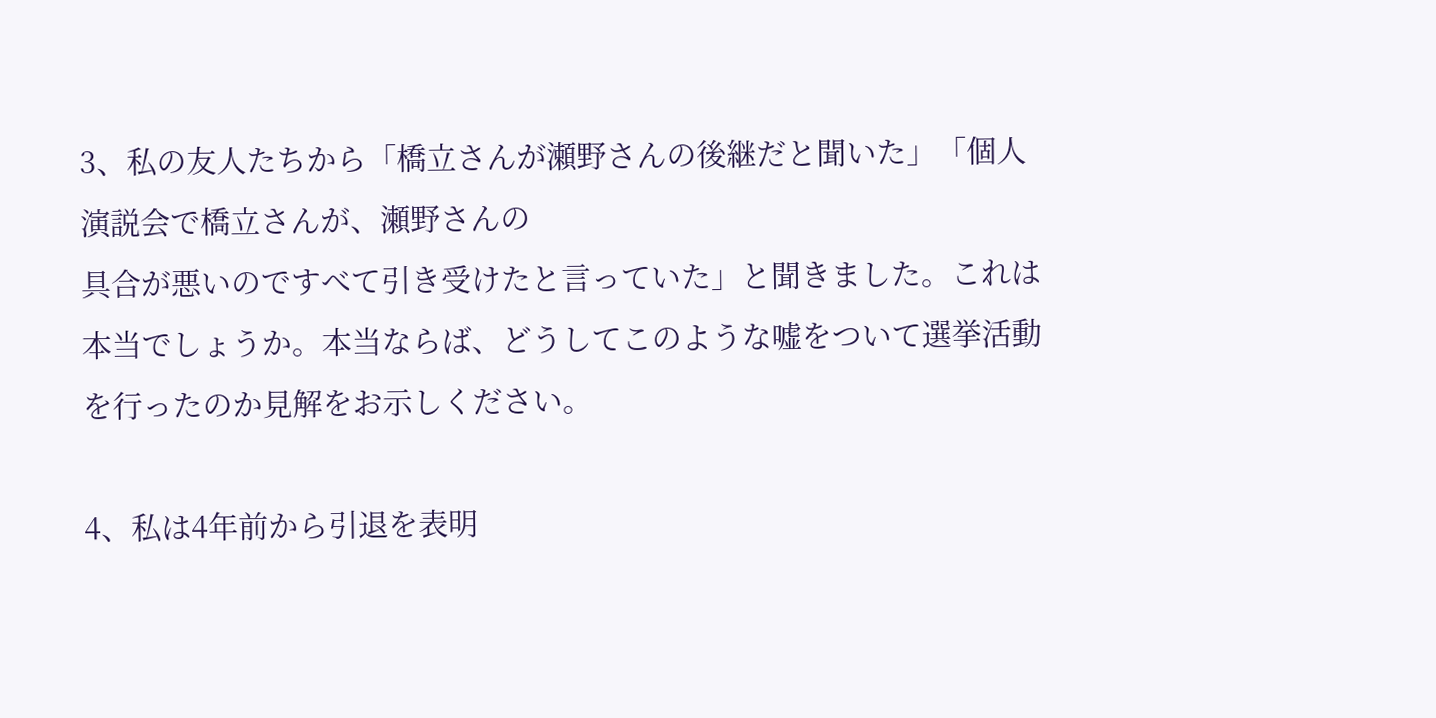3、私の友人たちから「橋立さんが瀬野さんの後継だと聞いた」「個人演説会で橋立さんが、瀬野さんの
具合が悪いのですべて引き受けたと言っていた」と聞きました。これは本当でしょうか。本当ならば、どうしてこのような嘘をついて選挙活動を行ったのか見解をお示しください。

4、私は4年前から引退を表明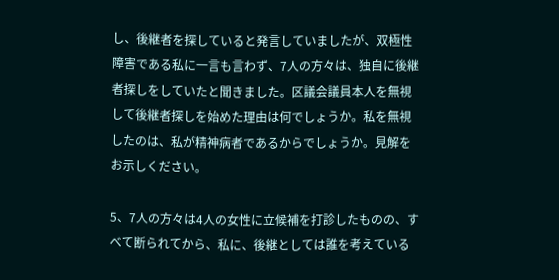し、後継者を探していると発言していましたが、双極性障害である私に一言も言わず、7人の方々は、独自に後継者探しをしていたと聞きました。区議会議員本人を無視して後継者探しを始めた理由は何でしょうか。私を無視したのは、私が精神病者であるからでしょうか。見解をお示しください。

5、7人の方々は4人の女性に立候補を打診したものの、すべて断られてから、私に、後継としては誰を考えている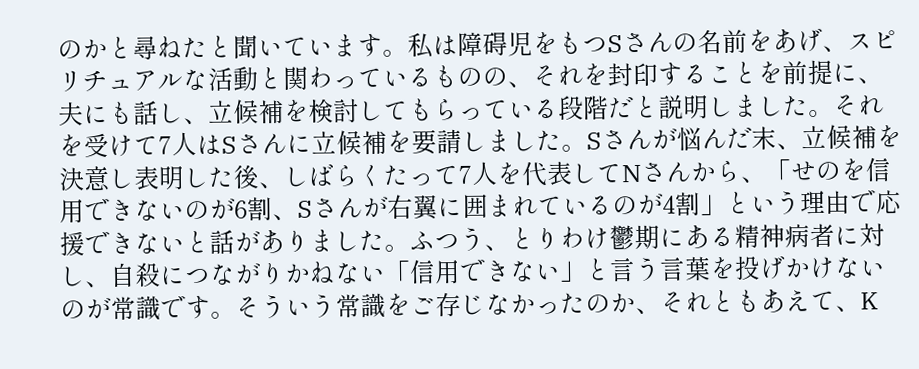のかと尋ねたと聞いています。私は障碍児をもつSさんの名前をあげ、スピリチュアルな活動と関わっているものの、それを封印することを前提に、夫にも話し、立候補を検討してもらっている段階だと説明しました。それを受けて7人はSさんに立候補を要請しました。Sさんが悩んだ末、立候補を決意し表明した後、しばらくたって7人を代表してNさんから、「せのを信用できないのが6割、Sさんが右翼に囲まれているのが4割」という理由で応援できないと話がありました。ふつう、とりわけ鬱期にある精神病者に対し、自殺につながりかねない「信用できない」と言う言葉を投げかけないのが常識です。そういう常識をご存じなかったのか、それともあえて、K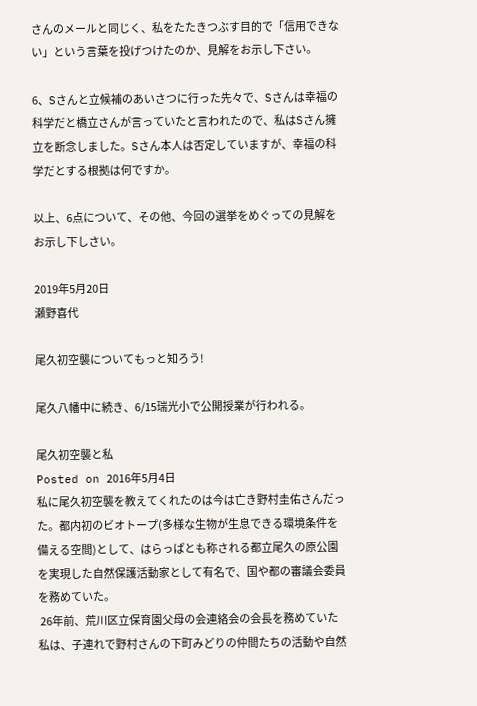さんのメールと同じく、私をたたきつぶす目的で「信用できない」という言葉を投げつけたのか、見解をお示し下さい。

6、Sさんと立候補のあいさつに行った先々で、Sさんは幸福の科学だと橋立さんが言っていたと言われたので、私はSさん擁立を断念しました。Sさん本人は否定していますが、幸福の科学だとする根拠は何ですか。

以上、6点について、その他、今回の選挙をめぐっての見解をお示し下しさい。

2019年5月20日
瀬野喜代

尾久初空襲についてもっと知ろう!

尾久八幡中に続き、6/15瑞光小で公開授業が行われる。

尾久初空襲と私
Posted on 2016年5月4日
私に尾久初空襲を教えてくれたのは今は亡き野村圭佑さんだった。都内初のビオトープ(多様な生物が生息できる環境条件を備える空間)として、はらっぱとも称される都立尾久の原公園を実現した自然保護活動家として有名で、国や都の審議会委員を務めていた。
 26年前、荒川区立保育園父母の会連絡会の会長を務めていた私は、子連れで野村さんの下町みどりの仲間たちの活動や自然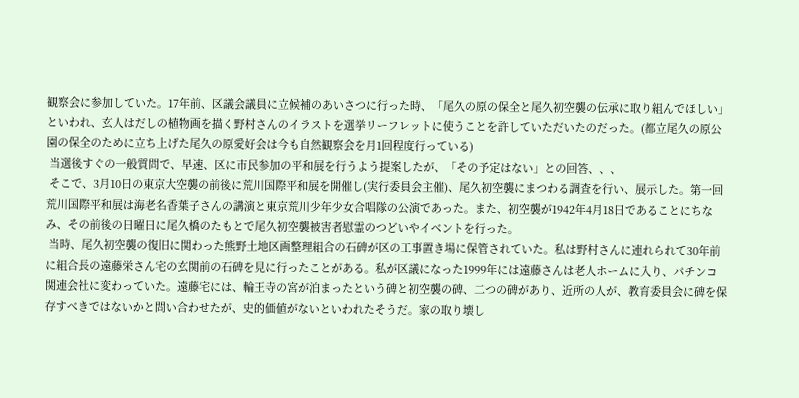観察会に参加していた。17年前、区議会議員に立候補のあいさつに行った時、「尾久の原の保全と尾久初空襲の伝承に取り組んでほしい」といわれ、玄人はだしの植物画を描く野村さんのイラストを選挙リーフレットに使うことを許していただいたのだった。(都立尾久の原公園の保全のために立ち上げた尾久の原愛好会は今も自然観察会を月1回程度行っている)
 当選後すぐの一般質問で、早速、区に市民参加の平和展を行うよう提案したが、「その予定はない」との回答、、、
 そこで、3月10日の東京大空襲の前後に荒川国際平和展を開催し(実行委員会主催)、尾久初空襲にまつわる調査を行い、展示した。第一回荒川国際平和展は海老名香葉子さんの講演と東京荒川少年少女合唱隊の公演であった。また、初空襲が1942年4月18日であることにちなみ、その前後の日曜日に尾久橋のたもとで尾久初空襲被害者慰霊のつどいやイベントを行った。
 当時、尾久初空襲の復旧に関わった熊野土地区画整理組合の石碑が区の工事置き場に保管されていた。私は野村さんに連れられて30年前に組合長の遠藤栄さん宅の玄関前の石碑を見に行ったことがある。私が区議になった1999年には遠藤さんは老人ホームに入り、パチンコ関連会社に変わっていた。遠藤宅には、輪王寺の宮が泊まったという碑と初空襲の碑、二つの碑があり、近所の人が、教育委員会に碑を保存すべきではないかと問い合わせたが、史的価値がないといわれたそうだ。家の取り壊し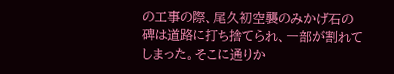の工事の際、尾久初空襲のみかげ石の碑は道路に打ち捨てられ、一部が割れてしまった。そこに通りか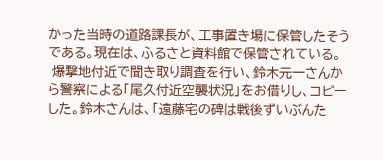かった当時の道路課長が、工事置き場に保管したそうである。現在は、ふるさと資料館で保管されている。
 爆撃地付近で聞き取り調査を行い、鈴木元一さんから警察による「尾久付近空襲状況」をお借りし、コピーした。鈴木さんは、「遠藤宅の碑は戦後ずいぶんた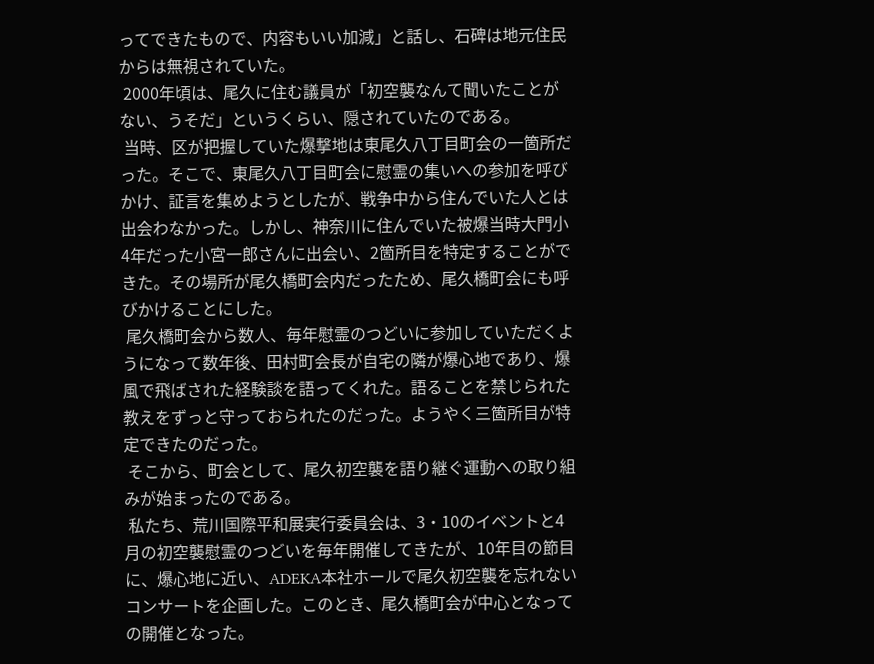ってできたもので、内容もいい加減」と話し、石碑は地元住民からは無視されていた。
 2000年頃は、尾久に住む議員が「初空襲なんて聞いたことがない、うそだ」というくらい、隠されていたのである。
 当時、区が把握していた爆撃地は東尾久八丁目町会の一箇所だった。そこで、東尾久八丁目町会に慰霊の集いへの参加を呼びかけ、証言を集めようとしたが、戦争中から住んでいた人とは出会わなかった。しかし、神奈川に住んでいた被爆当時大門小4年だった小宮一郎さんに出会い、2箇所目を特定することができた。その場所が尾久橋町会内だったため、尾久橋町会にも呼びかけることにした。
 尾久橋町会から数人、毎年慰霊のつどいに参加していただくようになって数年後、田村町会長が自宅の隣が爆心地であり、爆風で飛ばされた経験談を語ってくれた。語ることを禁じられた教えをずっと守っておられたのだった。ようやく三箇所目が特定できたのだった。
 そこから、町会として、尾久初空襲を語り継ぐ運動への取り組みが始まったのである。
 私たち、荒川国際平和展実行委員会は、3・10のイベントと4月の初空襲慰霊のつどいを毎年開催してきたが、10年目の節目に、爆心地に近い、ADEKA本社ホールで尾久初空襲を忘れないコンサートを企画した。このとき、尾久橋町会が中心となっての開催となった。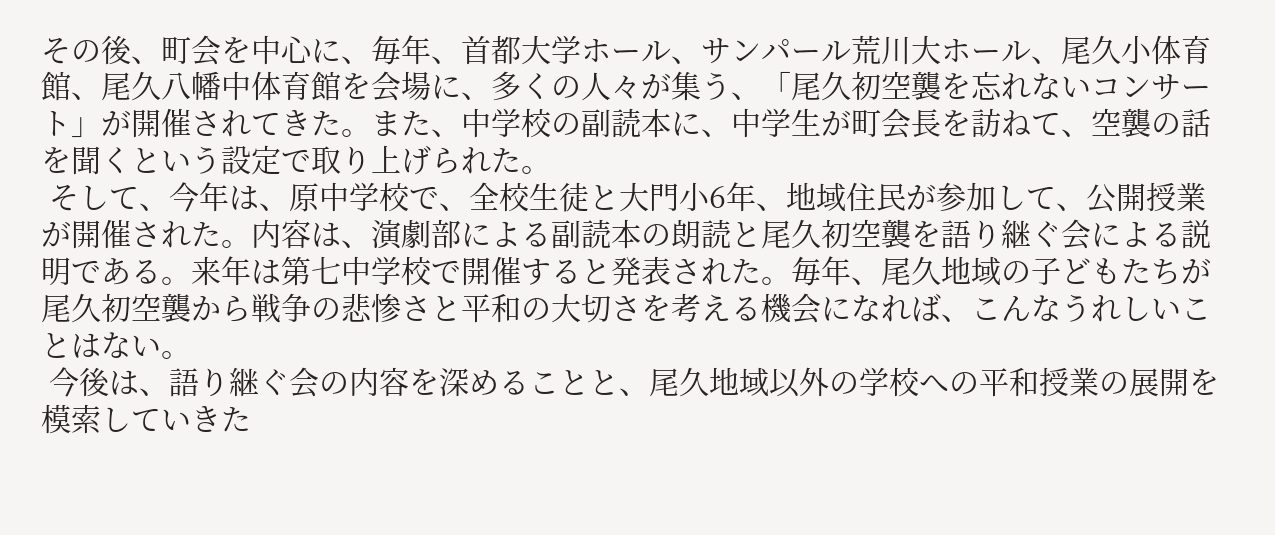その後、町会を中心に、毎年、首都大学ホール、サンパール荒川大ホール、尾久小体育館、尾久八幡中体育館を会場に、多くの人々が集う、「尾久初空襲を忘れないコンサート」が開催されてきた。また、中学校の副読本に、中学生が町会長を訪ねて、空襲の話を聞くという設定で取り上げられた。
 そして、今年は、原中学校で、全校生徒と大門小6年、地域住民が参加して、公開授業が開催された。内容は、演劇部による副読本の朗読と尾久初空襲を語り継ぐ会による説明である。来年は第七中学校で開催すると発表された。毎年、尾久地域の子どもたちが尾久初空襲から戦争の悲惨さと平和の大切さを考える機会になれば、こんなうれしいことはない。
 今後は、語り継ぐ会の内容を深めることと、尾久地域以外の学校への平和授業の展開を模索していきた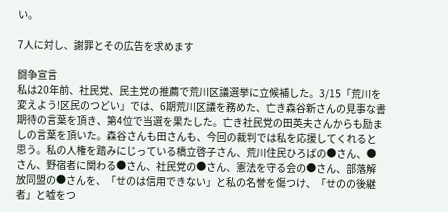い。

7人に対し、謝罪とその広告を求めます

闘争宣言
私は20年前、社民党、民主党の推薦で荒川区議選挙に立候補した。3/15「荒川を変えよう!区民のつどい」では、6期荒川区議を務めた、亡き森谷新さんの見事な書期待の言葉を頂き、第4位で当選を果たした。亡き社民党の田英夫さんからも励ましの言葉を頂いた。森谷さんも田さんも、今回の裁判では私を応援してくれると思う。私の人権を踏みにじっている橋立啓子さん、荒川住民ひろばの●さん、●さん、野宿者に関わる●さん、社民党の●さん、憲法を守る会の●さん、部落解放同盟の●さんを、「せのは信用できない」と私の名誉を傷つけ、「せのの後継者」と嘘をつ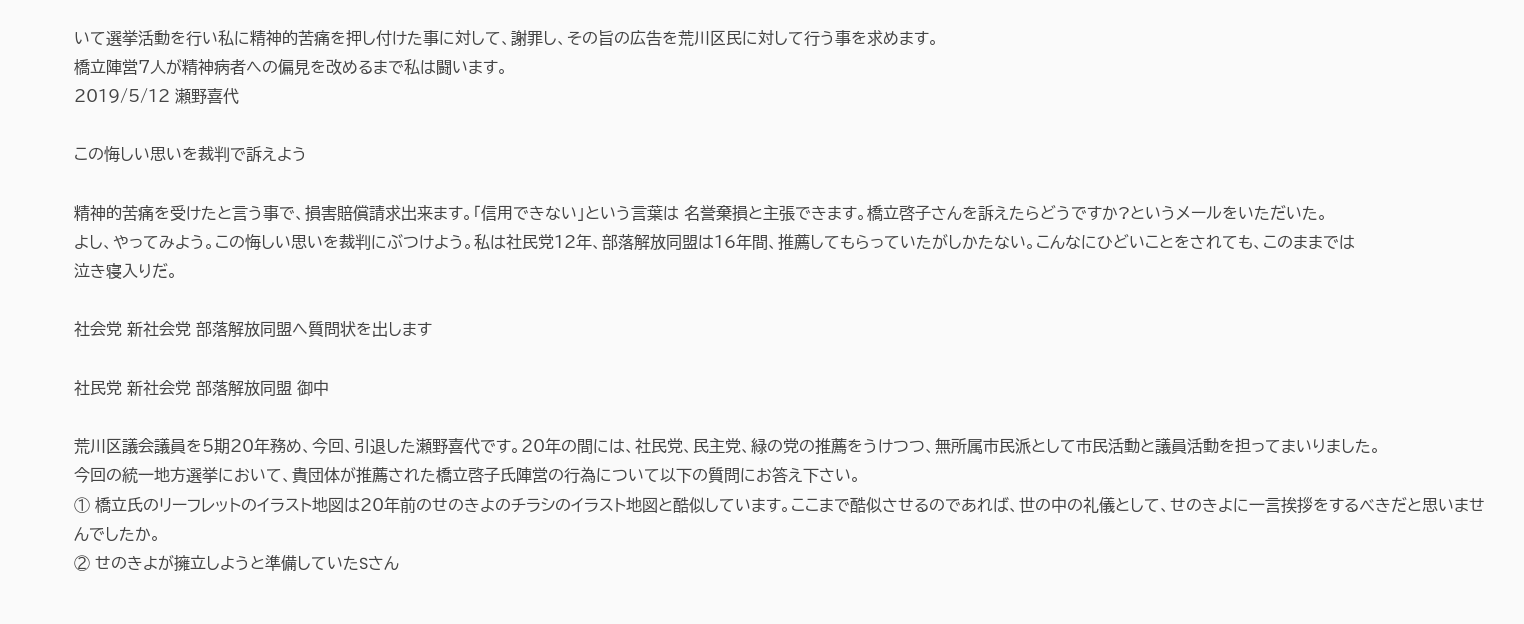いて選挙活動を行い私に精神的苦痛を押し付けた事に対して、謝罪し、その旨の広告を荒川区民に対して行う事を求めます。
橋立陣営7人が精神病者への偏見を改めるまで私は闘います。
2019/5/12 瀬野喜代

この悔しい思いを裁判で訴えよう

精神的苦痛を受けたと言う事で、損害賠償請求出来ます。「信用できない」という言葉は 名誉棄損と主張できます。橋立啓子さんを訴えたらどうですか?というメールをいただいた。
よし、やってみよう。この悔しい思いを裁判にぶつけよう。私は社民党12年、部落解放同盟は16年間、推薦してもらっていたがしかたない。こんなにひどいことをされても、このままでは
泣き寝入りだ。

社会党 新社会党 部落解放同盟へ質問状を出します

社民党 新社会党 部落解放同盟 御中

荒川区議会議員を5期20年務め、今回、引退した瀬野喜代です。20年の間には、社民党、民主党、緑の党の推薦をうけつつ、無所属市民派として市民活動と議員活動を担ってまいりました。
今回の統一地方選挙において、貴団体が推薦された橋立啓子氏陣営の行為について以下の質問にお答え下さい。
① 橋立氏のリーフレットのイラスト地図は20年前のせのきよのチラシのイラスト地図と酷似しています。ここまで酷似させるのであれば、世の中の礼儀として、せのきよに一言挨拶をするべきだと思いませんでしたか。
② せのきよが擁立しようと準備していたSさん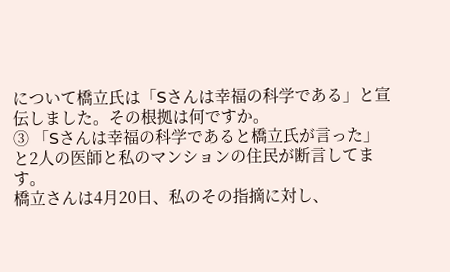について橋立氏は「Sさんは幸福の科学である」と宣伝しました。その根拠は何ですか。
③ 「Sさんは幸福の科学であると橋立氏が言った」と2人の医師と私のマンションの住民が断言してます。
橋立さんは4月20日、私のその指摘に対し、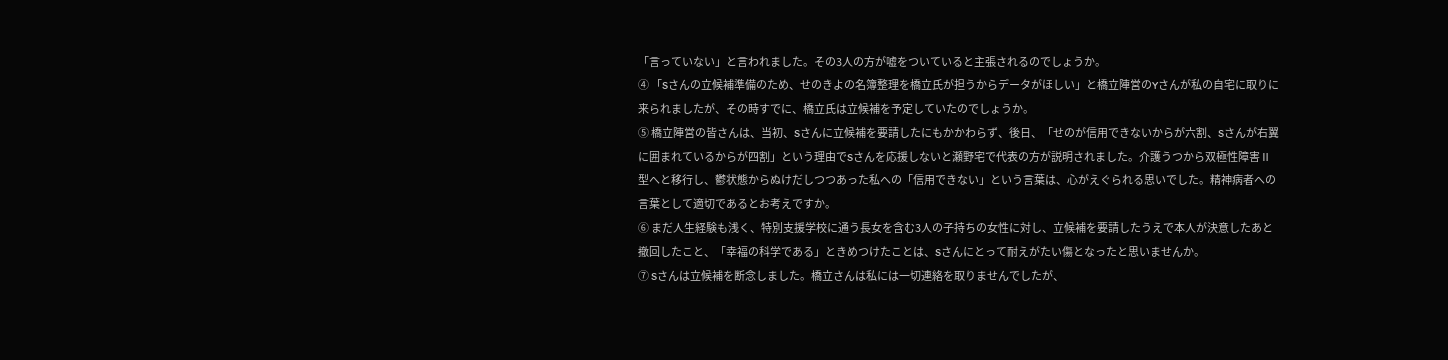「言っていない」と言われました。その3人の方が嘘をついていると主張されるのでしょうか。
④ 「Sさんの立候補準備のため、せのきよの名簿整理を橋立氏が担うからデータがほしい」と橋立陣営のYさんが私の自宅に取りに来られましたが、その時すでに、橋立氏は立候補を予定していたのでしょうか。
⑤ 橋立陣営の皆さんは、当初、Sさんに立候補を要請したにもかかわらず、後日、「せのが信用できないからが六割、Sさんが右翼に囲まれているからが四割」という理由でSさんを応援しないと瀬野宅で代表の方が説明されました。介護うつから双極性障害Ⅱ型へと移行し、鬱状態からぬけだしつつあった私への「信用できない」という言葉は、心がえぐられる思いでした。精神病者への言葉として適切であるとお考えですか。
⑥ まだ人生経験も浅く、特別支援学校に通う長女を含む3人の子持ちの女性に対し、立候補を要請したうえで本人が決意したあと撤回したこと、「幸福の科学である」ときめつけたことは、Sさんにとって耐えがたい傷となったと思いませんか。
⑦ Sさんは立候補を断念しました。橋立さんは私には一切連絡を取りませんでしたが、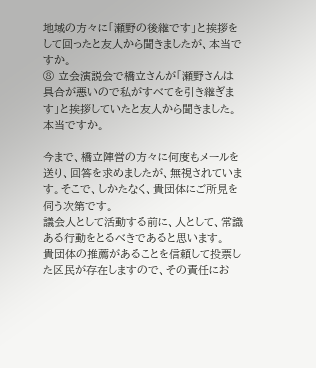地域の方々に「瀬野の後継です」と挨拶をして回ったと友人から聞きましたが、本当ですか。
⑧ 立会演説会で橋立さんが「瀬野さんは具合が悪いので私がすべてを引き継ぎます」と挨拶していたと友人から聞きました。本当ですか。

今まで、橋立陣営の方々に何度もメールを送り、回答を求めましたが、無視されています。そこで、しかたなく、貴団体にご所見を伺う次第です。
議会人として活動する前に、人として、常識ある行動をとるべきであると思います。
貴団体の推薦があることを信頼して投票した区民が存在しますので、その責任にお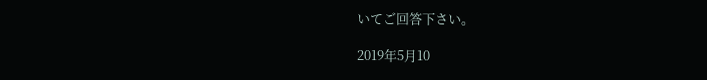いてご回答下さい。

2019年5月10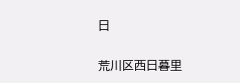日

荒川区西日暮里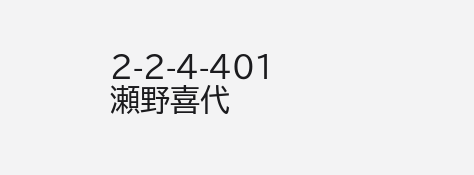2-2-4-401
瀬野喜代